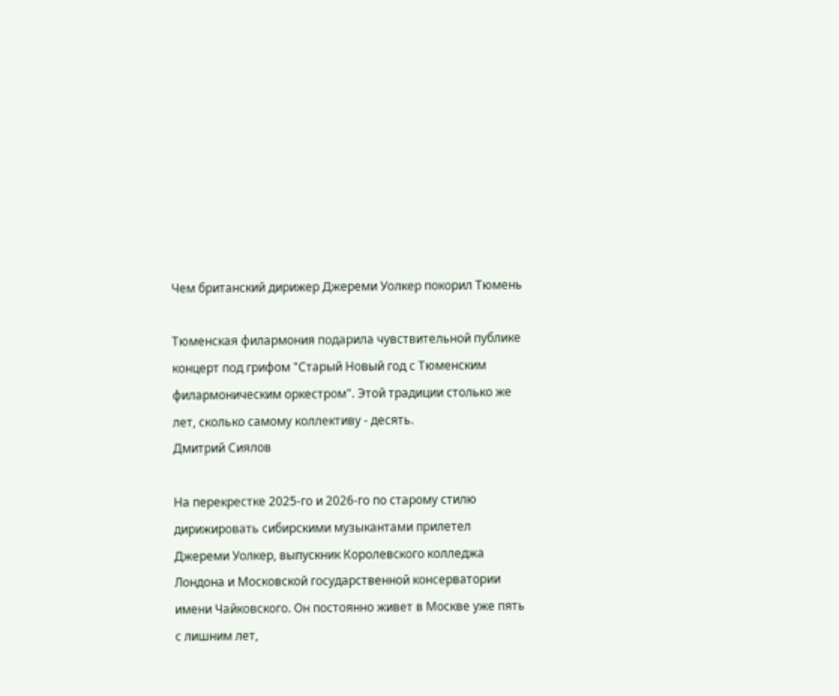Чем британский дирижер Джереми Уолкер покорил Тюмень

Тюменская филармония подарила чувствительной публике концерт под грифом "Старый Новый год с Тюменским филармоническим оркестром". Этой традиции столько же лет, сколько самому коллективу - десять.
Дмитрий Сиялов

На перекрестке 2025-го и 2026-го по старому стилю дирижировать сибирскими музыкантами прилетел Джереми Уолкер, выпускник Королевского колледжа Лондона и Московской государственной консерватории имени Чайковского. Он постоянно живет в Москве уже пять с лишним лет,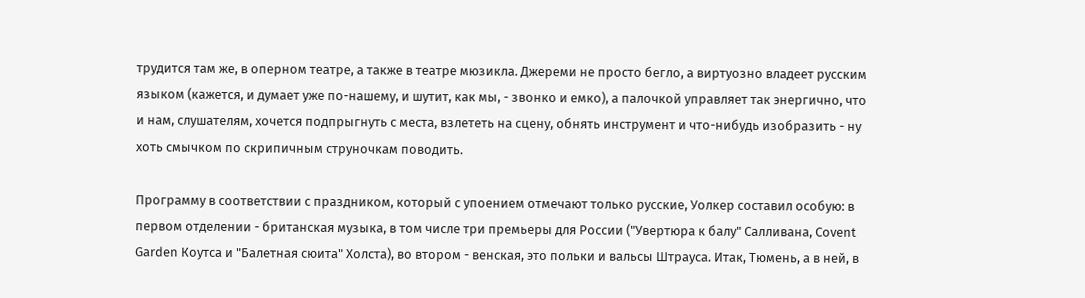трудится там же, в оперном театре, а также в театре мюзикла. Джереми не просто бегло, а виртуозно владеет русским языком (кажется, и думает уже по-нашему, и шутит, как мы, - звонко и емко), а палочкой управляет так энергично, что и нам, слушателям, хочется подпрыгнуть с места, взлететь на сцену, обнять инструмент и что-нибудь изобразить - ну хоть смычком по скрипичным струночкам поводить.

Программу в соответствии с праздником, который с упоением отмечают только русские, Уолкер составил особую: в первом отделении - британская музыка, в том числе три премьеры для России ("Увертюра к балу" Салливана, Covent Garden Коутса и "Балетная сюита" Холста), во втором - венская, это польки и вальсы Штрауса. Итак, Тюмень, а в ней, в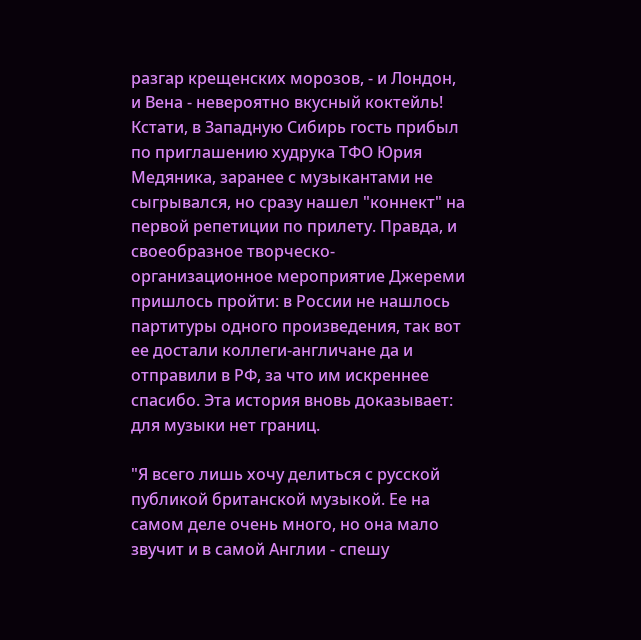разгар крещенских морозов, - и Лондон, и Вена - невероятно вкусный коктейль! Кстати, в Западную Сибирь гость прибыл по приглашению худрука ТФО Юрия Медяника, заранее с музыкантами не сыгрывался, но сразу нашел "коннект" на первой репетиции по прилету. Правда, и своеобразное творческо-организационное мероприятие Джереми пришлось пройти: в России не нашлось партитуры одного произведения, так вот ее достали коллеги-англичане да и отправили в РФ, за что им искреннее спасибо. Эта история вновь доказывает: для музыки нет границ.

"Я всего лишь хочу делиться с русской публикой британской музыкой. Ее на самом деле очень много, но она мало звучит и в самой Англии - спешу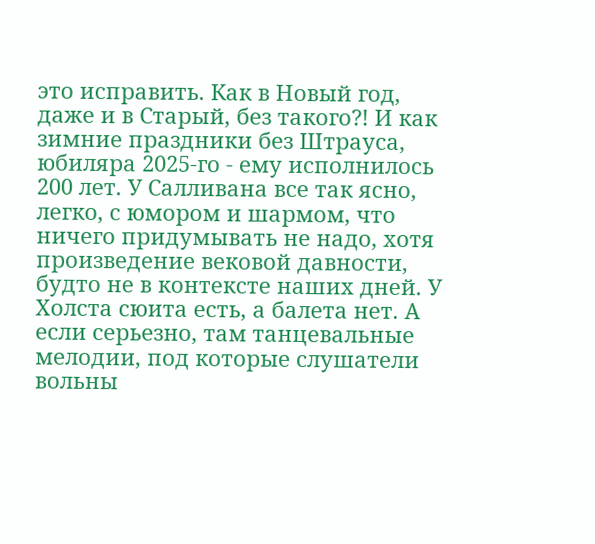это исправить. Как в Новый год, даже и в Старый, без такого?! И как зимние праздники без Штрауса, юбиляра 2025-го - ему исполнилось 200 лет. У Салливана все так ясно, легко, с юмором и шармом, что ничего придумывать не надо, хотя произведение вековой давности, будто не в контексте наших дней. У Холста сюита есть, а балета нет. А если серьезно, там танцевальные мелодии, под которые слушатели вольны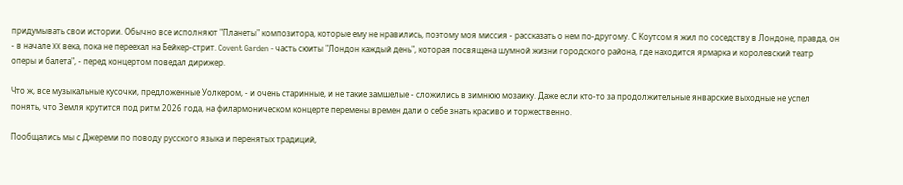придумывать свои истории. Обычно все исполняют "Планеты" композитора, которые ему не нравились, поэтому моя миссия - рассказать о нем по-другому. С Коутсом я жил по соседству в Лондоне, правда, он - в начале XX века, пока не переехал на Бейкер-стрит. Covent Garden - часть сюиты "Лондон каждый день", которая посвящена шумной жизни городского района, где находится ярмарка и королевский театр оперы и балета", - перед концертом поведал дирижер.

Что ж, все музыкальные кусочки, предложенные Уолкером, - и очень старинные, и не такие замшелые - сложились в зимнюю мозаику. Даже если кто-то за продолжительные январские выходные не успел понять, что Земля крутится под ритм 2026 года, на филармоническом концерте перемены времен дали о себе знать красиво и торжественно.

Пообщались мы с Джереми по поводу русского языка и перенятых традиций,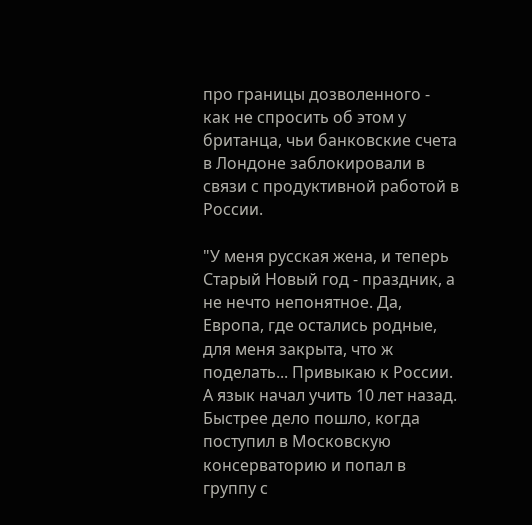про границы дозволенного - как не спросить об этом у британца, чьи банковские счета в Лондоне заблокировали в связи с продуктивной работой в России.

"У меня русская жена, и теперь Старый Новый год - праздник, а не нечто непонятное. Да, Европа, где остались родные, для меня закрыта, что ж поделать... Привыкаю к России. А язык начал учить 10 лет назад. Быстрее дело пошло, когда поступил в Московскую консерваторию и попал в группу с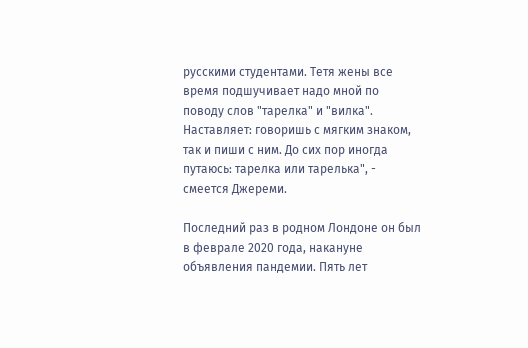русскими студентами. Тетя жены все время подшучивает надо мной по поводу слов "тарелка" и "вилка". Наставляет: говоришь с мягким знаком, так и пиши с ним. До сих пор иногда путаюсь: тарелка или тарелька", - смеется Джереми.

Последний раз в родном Лондоне он был в феврале 2020 года, накануне объявления пандемии. Пять лет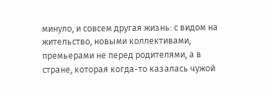минуло, и совсем другая жизнь: с видом на жительство, новыми коллективами, премьерами не перед родителями, а в стране, которая когда-то казалась чужой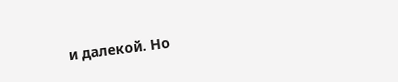и далекой. Но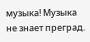музыка! Музыка не знает преград.